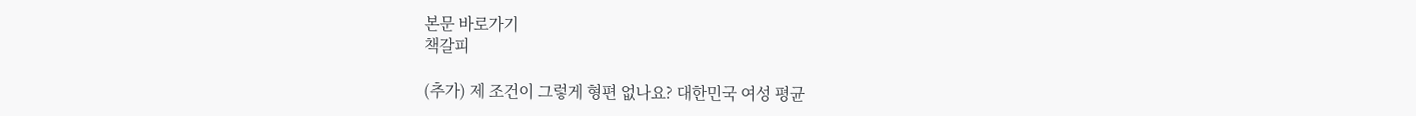본문 바로가기
책갈피

(추가) 제 조건이 그렇게 형편 없나요? 대한민국 여성 평균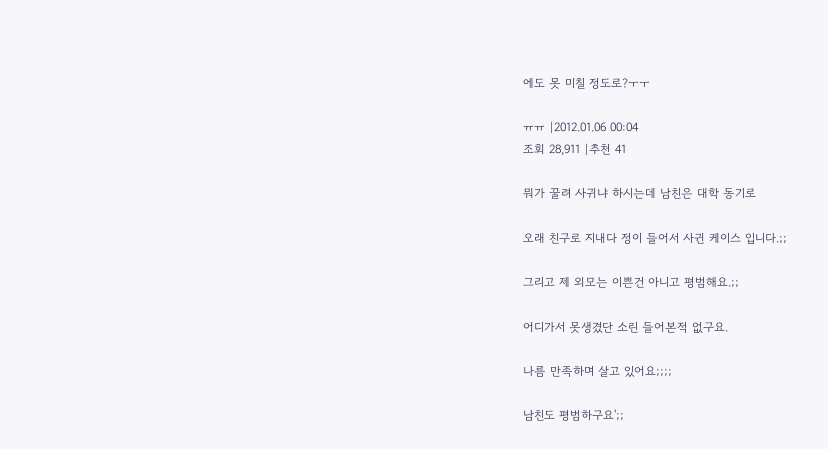에도 못 미칠 정도로?ㅜㅜ

ㅠㅠ |2012.01.06 00:04
조회 28,911 |추천 41

뭐가 꿀려 사귀냐 하시는데 남친은 대학 동기로

오래 친구로 지내다 정이 들어서 사귄 케이스 입니다.;;

그리고 제 외모는 이쁜건 아니고 평범해요.;;

어디가서 못생겼단 소린 들어본적 없구요.

나름 만족하며 살고 있어요;;;;

남친도 평범하구요';;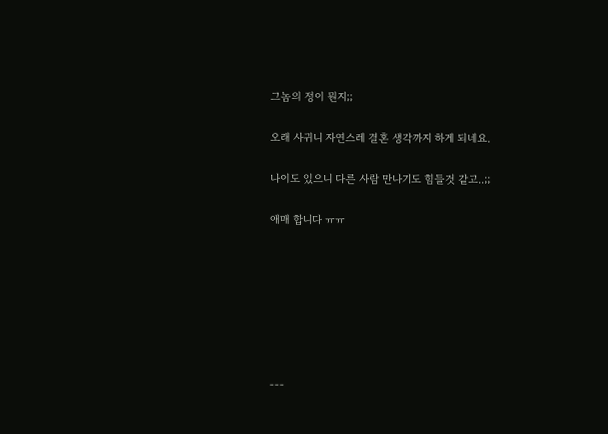그놈의 정이 뭔지;;

오래 사귀니 자연스레 결혼 생각까지 하게 되네요.

나이도 있으니 다른 사람 만나기도 힘들것 같고..;;

애매 합니다 ㅠㅠ







---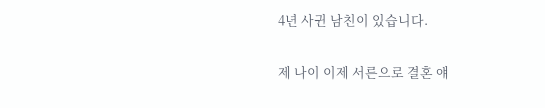4년 사귄 남친이 있습니다.

제 나이 이제 서른으로 결혼 얘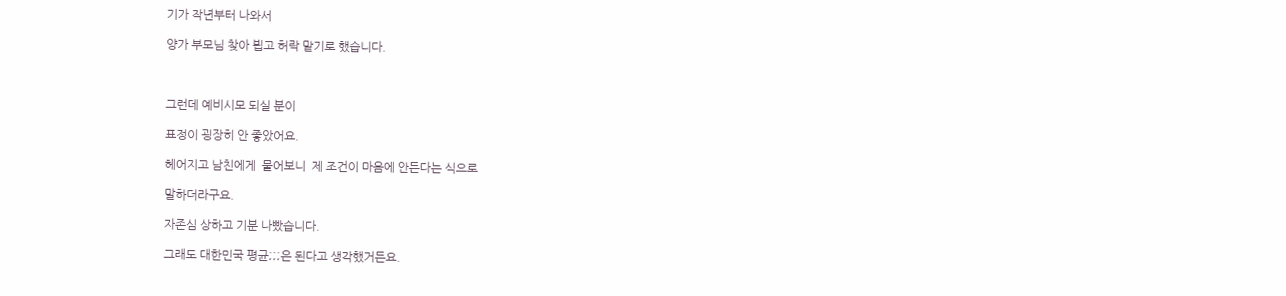기가 작년부터 나와서

양가 부모님 찾아 뵙고 허락 맡기로 했습니다.



그런데 예비시모 되실 분이

표정이 굉장히 안 좋았어요.

헤어지고 남친에게  물어보니  제 조건이 마음에 안든다는 식으로

말하더라구요.

자존심 상하고 기분 나빴습니다.

그래도 대한민국 평균;;;은 된다고 생각했거든요.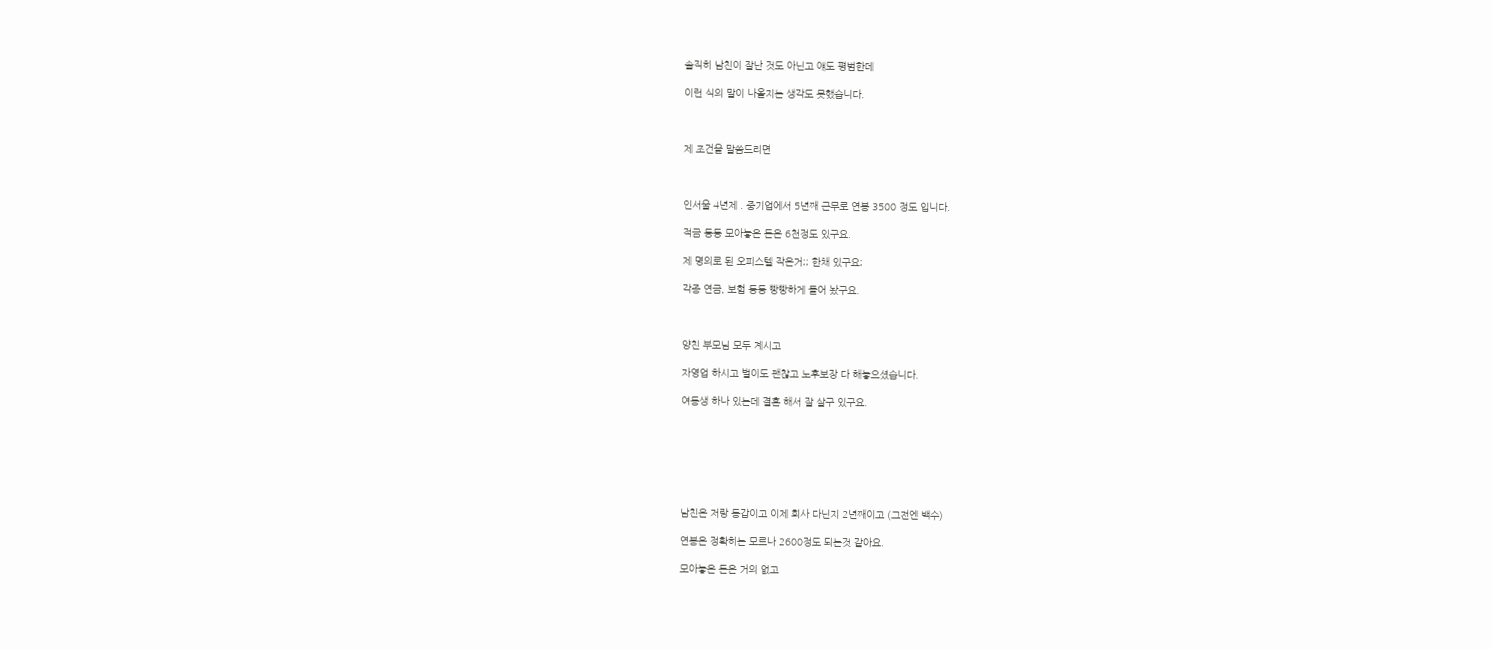솔직히 남친이 잘난 것도 아닌고 얘도 평범한데

이런 식의 말이 나올지는 생각도 못했습니다.



제 조건을 말씀드리면



인서울 4년제 . 중기업에서 5년째 근무로 연봉 3500 정도 입니다.

적금 등등 모아놓은 돈은 6천정도 있구요.

제 명의로 된 오피스텔 작은거;; 한채 있구요;

각종 연금, 보험 등등 빵빵하게 들어 놨구요.



양친 부모님 모두 계시고

자영업 하시고 벌이도 괜찮고 노후보장 다 해놓으셨습니다.

여동생 하나 있는데 결혼 해서 잘 살구 있구요.







남친은 저랑 동갑이고 이제 회사 다닌지 2년째이고 (그전엔 백수)

연봉은 정확히는 모르나 2600정도 되는것 같아요.

모아놓은 돈은 거의 없고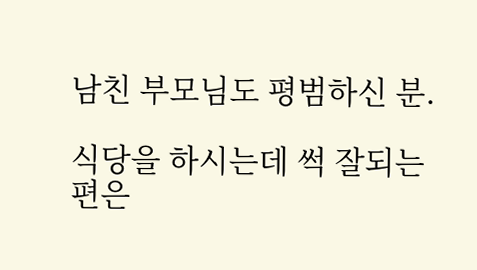남친 부모님도 평범하신 분.

식당을 하시는데 썩 잘되는 편은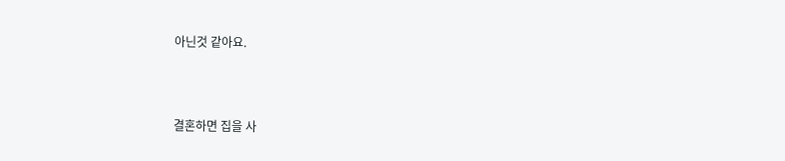아닌것 같아요.



결혼하면 집을 사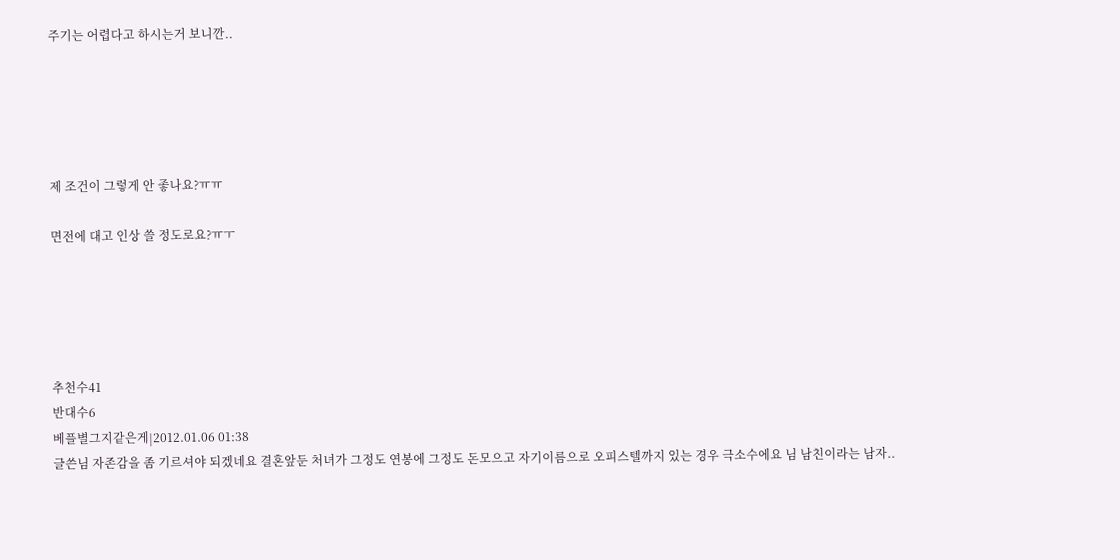주기는 어렵다고 하시는거 보니깐..





제 조건이 그렇게 안 좋나요?ㅠㅠ

면전에 대고 인상 쓸 정도로요?ㅠㅜ





추천수41
반대수6
베플별그지같은게|2012.01.06 01:38
글쓴님 자존감을 좀 기르셔야 되겠네요 결혼앞둔 처녀가 그정도 연봉에 그정도 돈모으고 자기이름으로 오피스텔까지 있는 경우 극소수에요 님 남친이라는 남자..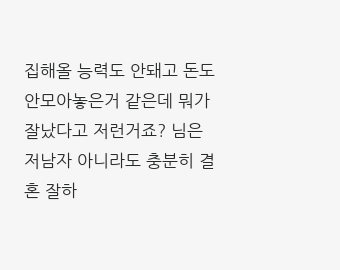집해올 능력도 안돼고 돈도 안모아놓은거 같은데 뭐가 잘났다고 저런거죠? 님은 저남자 아니라도 충분히 결혼 잘하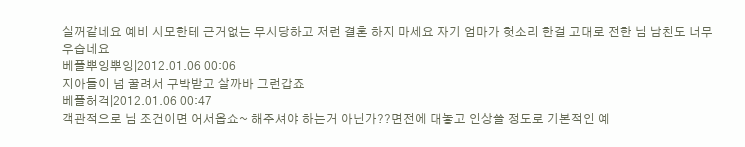실꺼같네요 예비 시모한테 근거없는 무시당하고 저런 결혼 하지 마세요 자기 엄마가 헛소리 한걸 고대로 전한 님 남친도 너무 우습네요
베플뿌잉뿌잉|2012.01.06 00:06
지아들이 넘 꿀려서 구박받고 살까바 그런갑죠
베플허걱|2012.01.06 00:47
객관적으로 님 조건이면 어서옵쇼~ 해주셔야 하는거 아닌가??면전에 대놓고 인상쓸 정도로 기본적인 예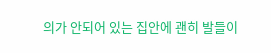의가 안되어 있는 집안에 괜히 발들이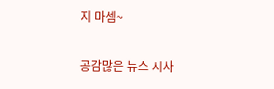지 마셈~

공감많은 뉴스 시사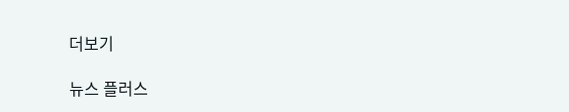더보기

뉴스 플러스